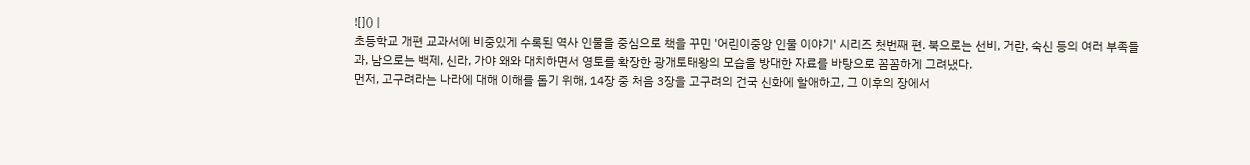![]() |
초등학교 개편 교과서에 비중있게 수록된 역사 인물을 중심으로 책을 꾸민 '어린이중앙 인물 이야기' 시리즈 첫번째 편. 북으로는 선비, 거란, 숙신 등의 여러 부족들과, 남으로는 백제, 신라, 가야 왜와 대치하면서 영토를 확장한 광개토태왕의 모습을 방대한 자료를 바탕으로 꼼꼼하게 그려냈다.
먼저, 고구려라는 나라에 대해 이해를 돕기 위해, 14장 중 처음 3장을 고구려의 건국 신화에 할애하고, 그 이후의 장에서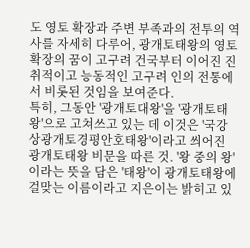도 영토 확장과 주변 부족과의 전투의 역사를 자세히 다루어, 광개토태왕의 영토확장의 꿈이 고구려 건국부터 이어진 진취적이고 능동적인 고구려 인의 전통에서 비롯된 것임을 보여준다.
특히, 그동안 '광개토대왕'을 '광개토태왕'으로 고쳐쓰고 있는 데 이것은 '국강상광개토경평안호태왕'이라고 씌어진 광개토태왕 비문을 따른 것. '왕 중의 왕'이라는 뜻을 담은 '태왕'이 광개토태왕에 걸맞는 이름이라고 지은이는 밝히고 있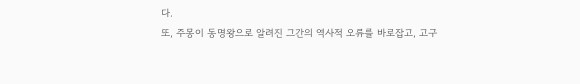다.
또, 주몽이 동명왕으로 알려진 그간의 역사적 오류를 바로잡고, 고구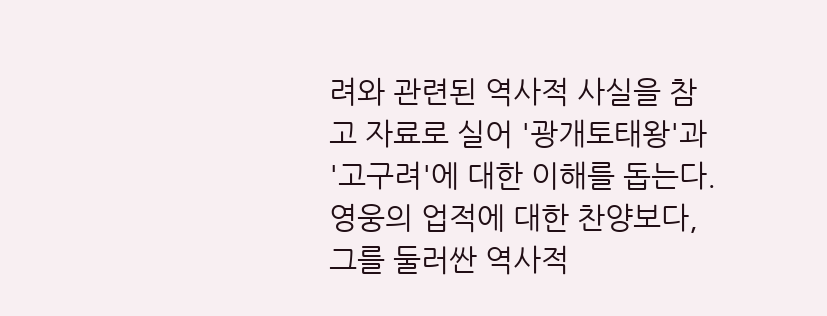려와 관련된 역사적 사실을 참고 자료로 실어 '광개토태왕'과 '고구려'에 대한 이해를 돕는다. 영웅의 업적에 대한 찬양보다, 그를 둘러싼 역사적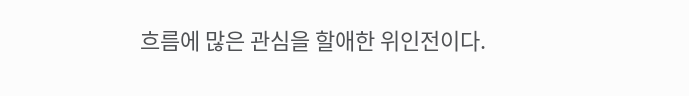흐름에 많은 관심을 할애한 위인전이다.